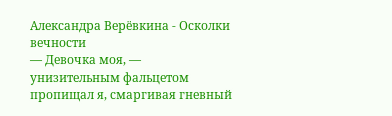Александра Верёвкина - Осколки вечности
— Девочка моя, — унизительным фальцетом пропищал я, смаргивая гневный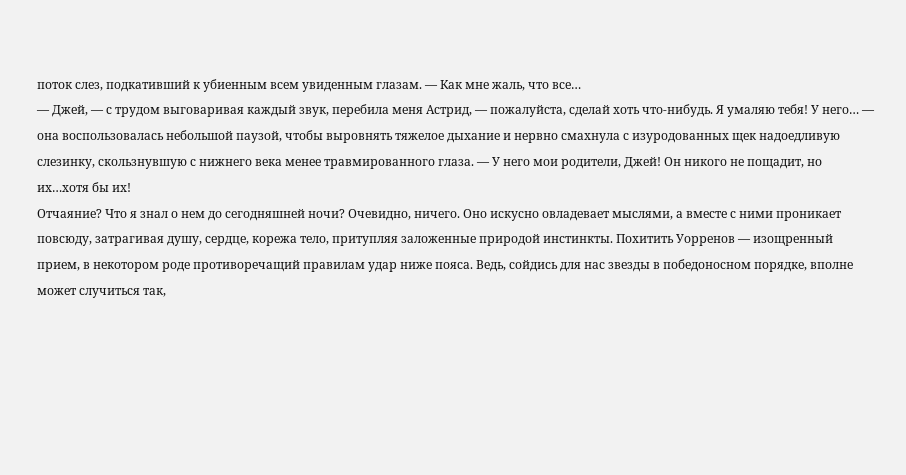поток слез, подкативший к убиенным всем увиденным глазам. — Как мне жаль, что все…
— Джей, — с трудом выговаривая каждый звук, перебила меня Астрид, — пожалуйста, сделай хоть что-нибудь. Я умаляю тебя! У него… — она воспользовалась небольшой паузой, чтобы выровнять тяжелое дыхание и нервно смахнула с изуродованных щек надоедливую слезинку, скользнувшую с нижнего века менее травмированного глаза. — У него мои родители, Джей! Он никого не пощадит, но их…хотя бы их!
Отчаяние? Что я знал о нем до сегодняшней ночи? Очевидно, ничего. Оно искусно овладевает мыслями, а вместе с ними проникает повсюду, затрагивая душу, сердце, корежа тело, притупляя заложенные природой инстинкты. Похитить Уорренов — изощренный прием, в некотором роде противоречащий правилам удар ниже пояса. Ведь, сойдись для нас звезды в победоносном порядке, вполне может случиться так,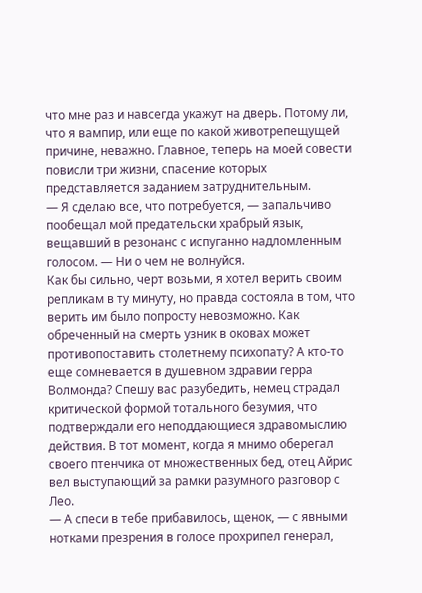что мне раз и навсегда укажут на дверь. Потому ли, что я вампир, или еще по какой животрепещущей причине, неважно. Главное, теперь на моей совести повисли три жизни, спасение которых представляется заданием затруднительным.
— Я сделаю все, что потребуется, — запальчиво пообещал мой предательски храбрый язык, вещавший в резонанс с испуганно надломленным голосом. — Ни о чем не волнуйся.
Как бы сильно, черт возьми, я хотел верить своим репликам в ту минуту, но правда состояла в том, что верить им было попросту невозможно. Как обреченный на смерть узник в оковах может противопоставить столетнему психопату? А кто-то еще сомневается в душевном здравии герра Волмонда? Спешу вас разубедить, немец страдал критической формой тотального безумия, что подтверждали его неподдающиеся здравомыслию действия. В тот момент, когда я мнимо оберегал своего птенчика от множественных бед, отец Айрис вел выступающий за рамки разумного разговор с Лео.
— А спеси в тебе прибавилось, щенок, — с явными нотками презрения в голосе прохрипел генерал,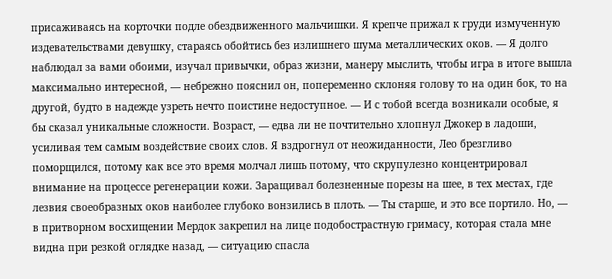присаживаясь на корточки подле обездвиженного мальчишки. Я крепче прижал к груди измученную издевательствами девушку, стараясь обойтись без излишнего шума металлических оков. — Я долго наблюдал за вами обоими, изучал привычки, образ жизни, манеру мыслить, чтобы игра в итоге вышла максимально интересной, — небрежно пояснил он, попеременно склоняя голову то на один бок, то на другой, будто в надежде узреть нечто поистине недоступное. — И с тобой всегда возникали особые, я бы сказал уникальные сложности. Возраст, — едва ли не почтительно хлопнул Джокер в ладоши, усиливая тем самым воздействие своих слов. Я вздрогнул от неожиданности, Лео брезгливо поморщился, потому как все это время молчал лишь потому, что скрупулезно концентрировал внимание на процессе регенерации кожи. Заращивал болезненные порезы на шее, в тех местах, где лезвия своеобразных оков наиболее глубоко вонзились в плоть. — Ты старше, и это все портило. Но, — в притворном восхищении Мердок закрепил на лице подобострастную гримасу, которая стала мне видна при резкой оглядке назад, — ситуацию спасла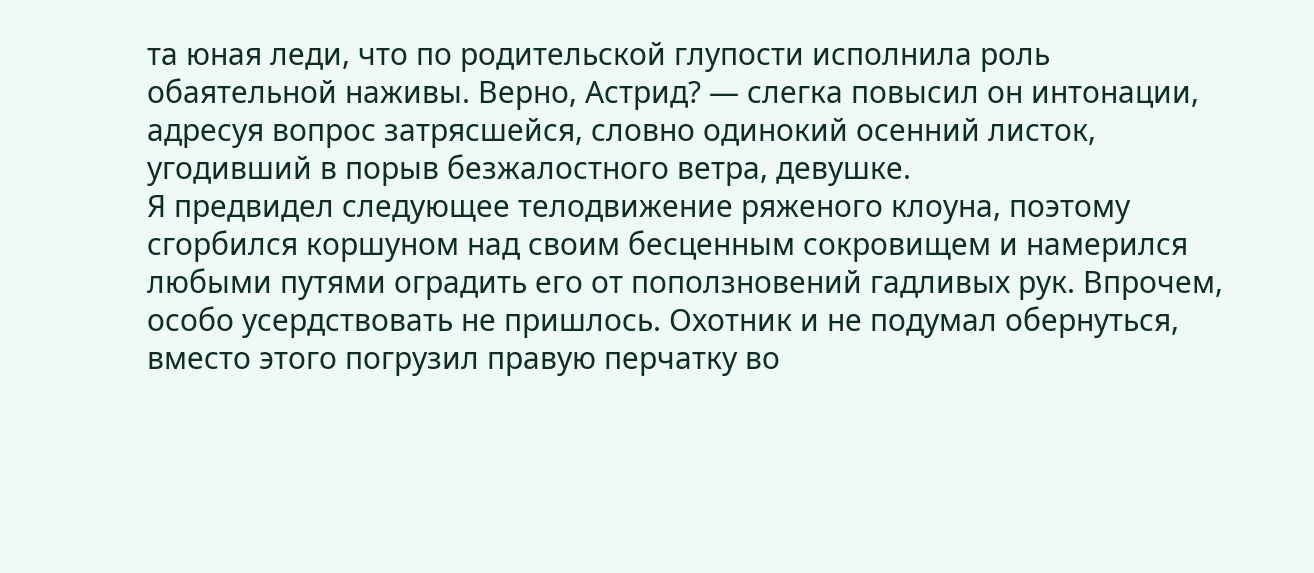та юная леди, что по родительской глупости исполнила роль обаятельной наживы. Верно, Астрид? — слегка повысил он интонации, адресуя вопрос затрясшейся, словно одинокий осенний листок, угодивший в порыв безжалостного ветра, девушке.
Я предвидел следующее телодвижение ряженого клоуна, поэтому сгорбился коршуном над своим бесценным сокровищем и намерился любыми путями оградить его от поползновений гадливых рук. Впрочем, особо усердствовать не пришлось. Охотник и не подумал обернуться, вместо этого погрузил правую перчатку во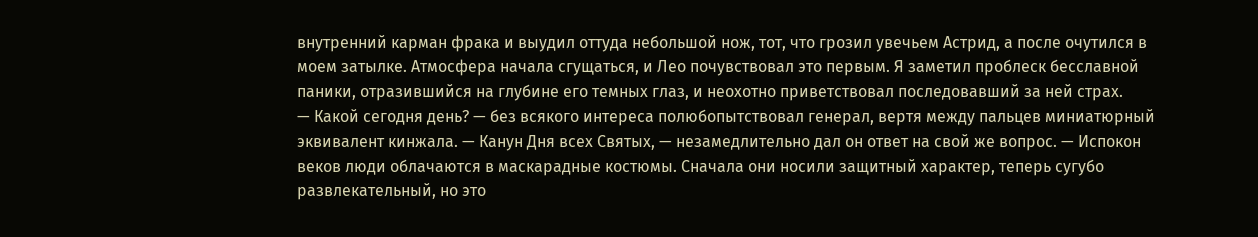внутренний карман фрака и выудил оттуда небольшой нож, тот, что грозил увечьем Астрид, а после очутился в моем затылке. Атмосфера начала сгущаться, и Лео почувствовал это первым. Я заметил проблеск бесславной паники, отразившийся на глубине его темных глаз, и неохотно приветствовал последовавший за ней страх.
— Какой сегодня день? — без всякого интереса полюбопытствовал генерал, вертя между пальцев миниатюрный эквивалент кинжала. — Канун Дня всех Святых, — незамедлительно дал он ответ на свой же вопрос. — Испокон веков люди облачаются в маскарадные костюмы. Сначала они носили защитный характер, теперь сугубо развлекательный, но это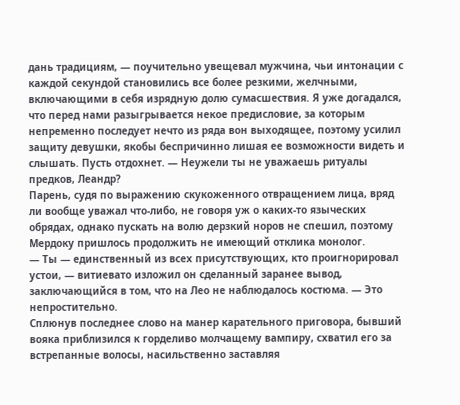дань традициям, — поучительно увещевал мужчина, чьи интонации с каждой секундой становились все более резкими, желчными, включающими в себя изрядную долю сумасшествия. Я уже догадался, что перед нами разыгрывается некое предисловие, за которым непременно последует нечто из ряда вон выходящее, поэтому усилил защиту девушки, якобы беспричинно лишая ее возможности видеть и слышать. Пусть отдохнет. — Неужели ты не уважаешь ритуалы предков, Леандр?
Парень, судя по выражению скукоженного отвращением лица, вряд ли вообще уважал что-либо, не говоря уж о каких-то языческих обрядах, однако пускать на волю дерзкий норов не спешил, поэтому Мердоку пришлось продолжить не имеющий отклика монолог.
— Ты — единственный из всех присутствующих, кто проигнорировал устои, — витиевато изложил он сделанный заранее вывод, заключающийся в том, что на Лео не наблюдалось костюма. — Это непростительно.
Сплюнув последнее слово на манер карательного приговора, бывший вояка приблизился к горделиво молчащему вампиру, схватил его за встрепанные волосы, насильственно заставляя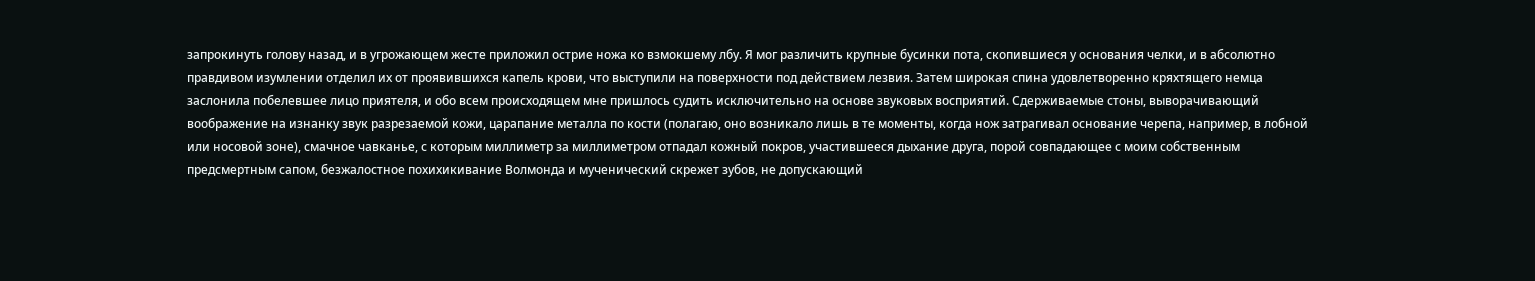запрокинуть голову назад, и в угрожающем жесте приложил острие ножа ко взмокшему лбу. Я мог различить крупные бусинки пота, скопившиеся у основания челки, и в абсолютно правдивом изумлении отделил их от проявившихся капель крови, что выступили на поверхности под действием лезвия. Затем широкая спина удовлетворенно кряхтящего немца заслонила побелевшее лицо приятеля, и обо всем происходящем мне пришлось судить исключительно на основе звуковых восприятий. Сдерживаемые стоны, выворачивающий воображение на изнанку звук разрезаемой кожи, царапание металла по кости (полагаю, оно возникало лишь в те моменты, когда нож затрагивал основание черепа, например, в лобной или носовой зоне), смачное чавканье, с которым миллиметр за миллиметром отпадал кожный покров, участившееся дыхание друга, порой совпадающее с моим собственным предсмертным сапом, безжалостное похихикивание Волмонда и мученический скрежет зубов, не допускающий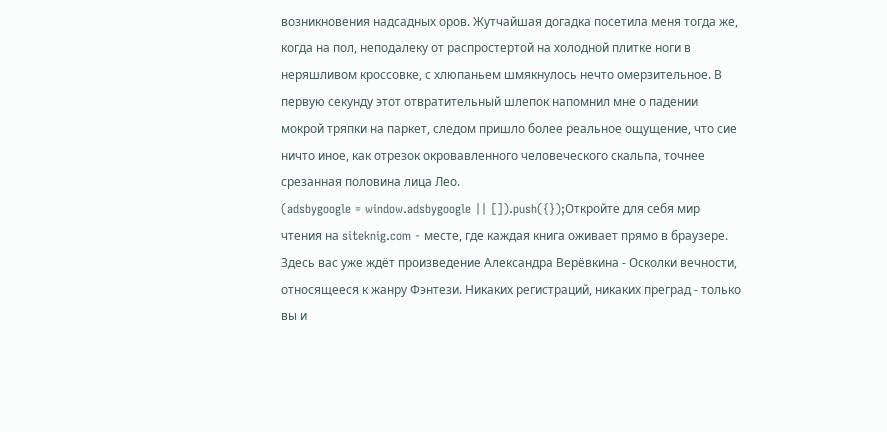возникновения надсадных оров. Жутчайшая догадка посетила меня тогда же, когда на пол, неподалеку от распростертой на холодной плитке ноги в неряшливом кроссовке, с хлюпаньем шмякнулось нечто омерзительное. В первую секунду этот отвратительный шлепок напомнил мне о падении мокрой тряпки на паркет, следом пришло более реальное ощущение, что сие ничто иное, как отрезок окровавленного человеческого скальпа, точнее срезанная половина лица Лео.
(adsbygoogle = window.adsbygoogle || []).push({});Откройте для себя мир чтения на siteknig.com - месте, где каждая книга оживает прямо в браузере. Здесь вас уже ждёт произведение Александра Верёвкина - Осколки вечности, относящееся к жанру Фэнтези. Никаких регистраций, никаких преград - только вы и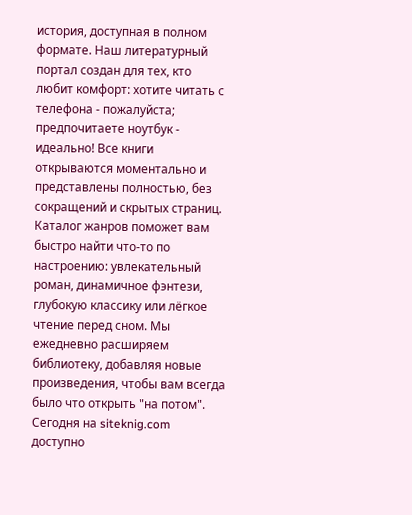история, доступная в полном формате. Наш литературный портал создан для тех, кто любит комфорт: хотите читать с телефона - пожалуйста; предпочитаете ноутбук - идеально! Все книги открываются моментально и представлены полностью, без сокращений и скрытых страниц. Каталог жанров поможет вам быстро найти что-то по настроению: увлекательный роман, динамичное фэнтези, глубокую классику или лёгкое чтение перед сном. Мы ежедневно расширяем библиотеку, добавляя новые произведения, чтобы вам всегда было что открыть "на потом". Сегодня на siteknig.com доступно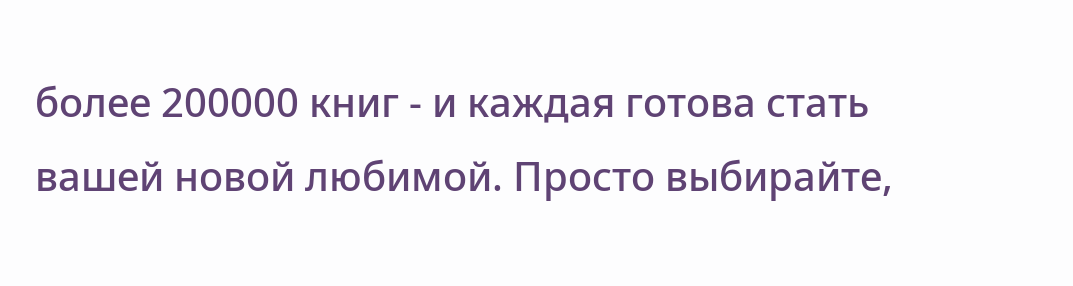более 200000 книг - и каждая готова стать вашей новой любимой. Просто выбирайте,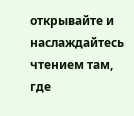открывайте и наслаждайтесь чтением там, где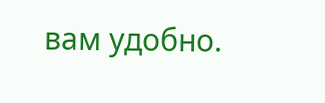вам удобно.